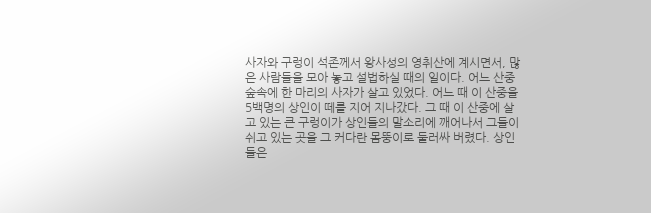사자와 구렁이 석존께서 왕사성의 영취산에 계시면서, 많은 사람들을 모아 놓고 설법하실 때의 일이다. 어느 산중 숲속에 한 마리의 사자가 살고 있었다. 어느 때 이 산중을 5백명의 상인이 떼를 지어 지나갔다. 그 때 이 산중에 살고 있는 큰 구렁이가 상인들의 말소리에 깨어나서 그들이 쉬고 있는 곳을 그 커다란 몸뚱이로 둘러싸 버렸다. 상인들은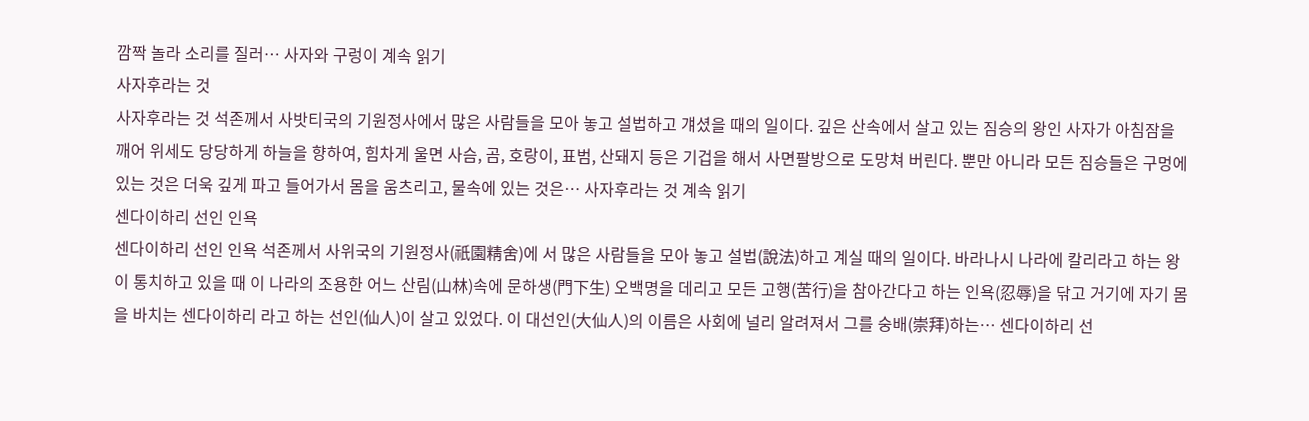깜짝 놀라 소리를 질러… 사자와 구렁이 계속 읽기
사자후라는 것
사자후라는 것 석존께서 사밧티국의 기원정사에서 많은 사람들을 모아 놓고 설법하고 걔셨을 때의 일이다. 깊은 산속에서 살고 있는 짐승의 왕인 사자가 아침잠을 깨어 위세도 당당하게 하늘을 향하여, 힘차게 울면 사슴, 곰, 호랑이, 표범, 산돼지 등은 기겁을 해서 사면팔방으로 도망쳐 버린다. 뿐만 아니라 모든 짐승들은 구멍에 있는 것은 더욱 깊게 파고 들어가서 몸을 움츠리고, 물속에 있는 것은… 사자후라는 것 계속 읽기
센다이하리 선인 인욕
센다이하리 선인 인욕 석존께서 사위국의 기원정사(祇園精舍)에 서 많은 사람들을 모아 놓고 설법(說法)하고 계실 때의 일이다. 바라나시 나라에 칼리라고 하는 왕이 통치하고 있을 때 이 나라의 조용한 어느 산림(山林)속에 문하생(門下生) 오백명을 데리고 모든 고행(苦行)을 참아간다고 하는 인욕(忍辱)을 닦고 거기에 자기 몸을 바치는 센다이하리 라고 하는 선인(仙人)이 살고 있었다. 이 대선인(大仙人)의 이름은 사회에 널리 알려져서 그를 숭배(崇拜)하는… 센다이하리 선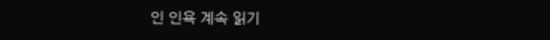인 인욕 계속 읽기